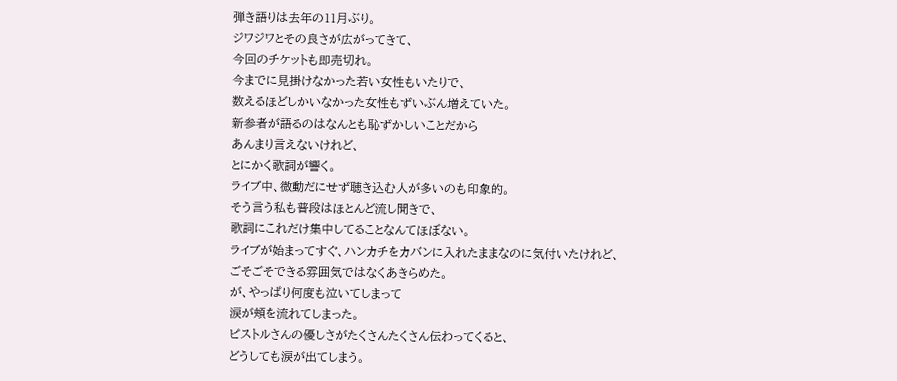弾き語りは去年の11月ぶり。
ジワジワとその良さが広がってきて、
今回のチケットも即売切れ。
今までに見掛けなかった若い女性もいたりで、
数えるほどしかいなかった女性もずいぶん増えていた。
新参者が語るのはなんとも恥ずかしいことだから
あんまり言えないけれど、
とにかく歌詞が響く。
ライブ中、微動だにせず聴き込む人が多いのも印象的。
そう言う私も普段はほとんど流し聞きで、
歌詞にこれだけ集中してることなんてほぼない。
ライブが始まってすぐ、ハンカチをカバンに入れたままなのに気付いたけれど、
ごそごそできる雰囲気ではなくあきらめた。
が、やっぱり何度も泣いてしまって
涙が頬を流れてしまった。
ピストルさんの優しさがたくさんたくさん伝わってくると、
どうしても涙が出てしまう。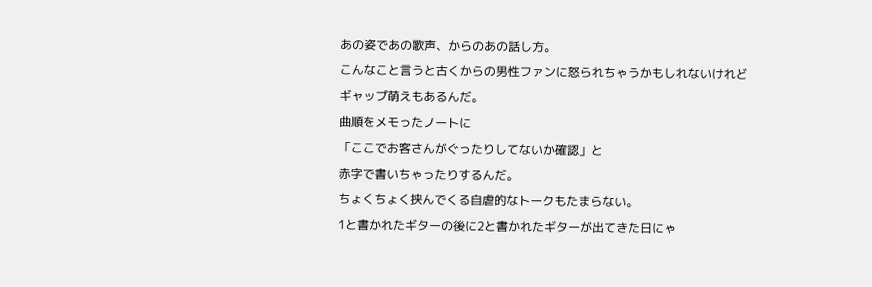あの姿であの歌声、からのあの話し方。
こんなこと言うと古くからの男性ファンに怒られちゃうかもしれないけれど
ギャップ萌えもあるんだ。
曲順をメモったノートに
「ここでお客さんがぐったりしてないか確認」と
赤字で書いちゃったりするんだ。
ちょくちょく挟んでくる自虐的なトークもたまらない。
1と書かれたギターの後に2と書かれたギターが出てきた日にゃ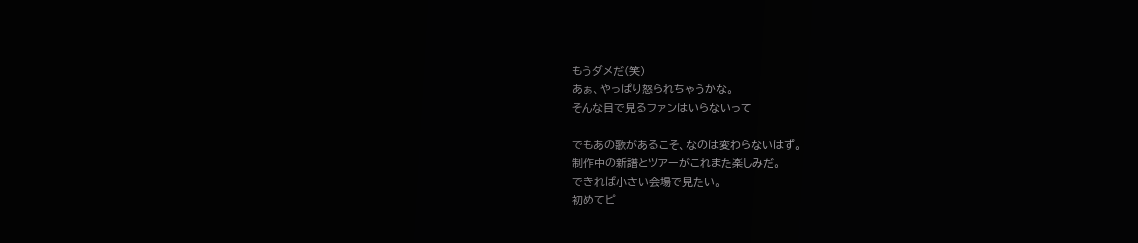もうダメだ(笑)
あぁ、やっぱり怒られちゃうかな。
そんな目で見るファンはいらないって

でもあの歌があるこそ、なのは変わらないはず。
制作中の新譜とツアーがこれまた楽しみだ。
できれば小さい会場で見たい。
初めてピ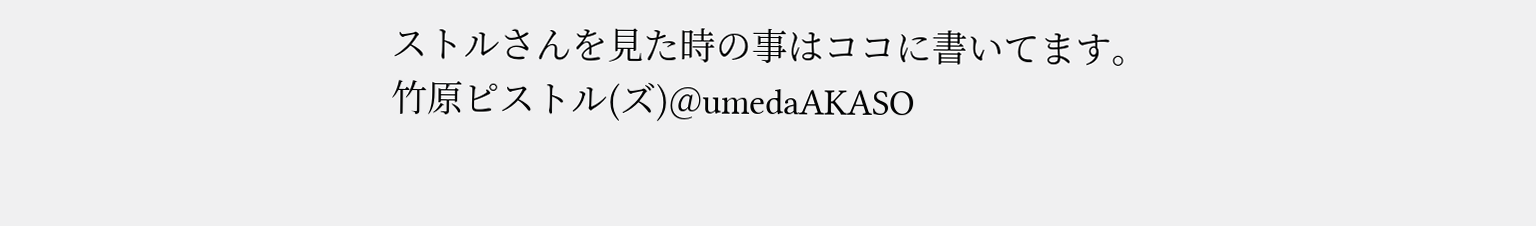ストルさんを見た時の事はココに書いてます。
竹原ピストル(ズ)@umedaAKASO